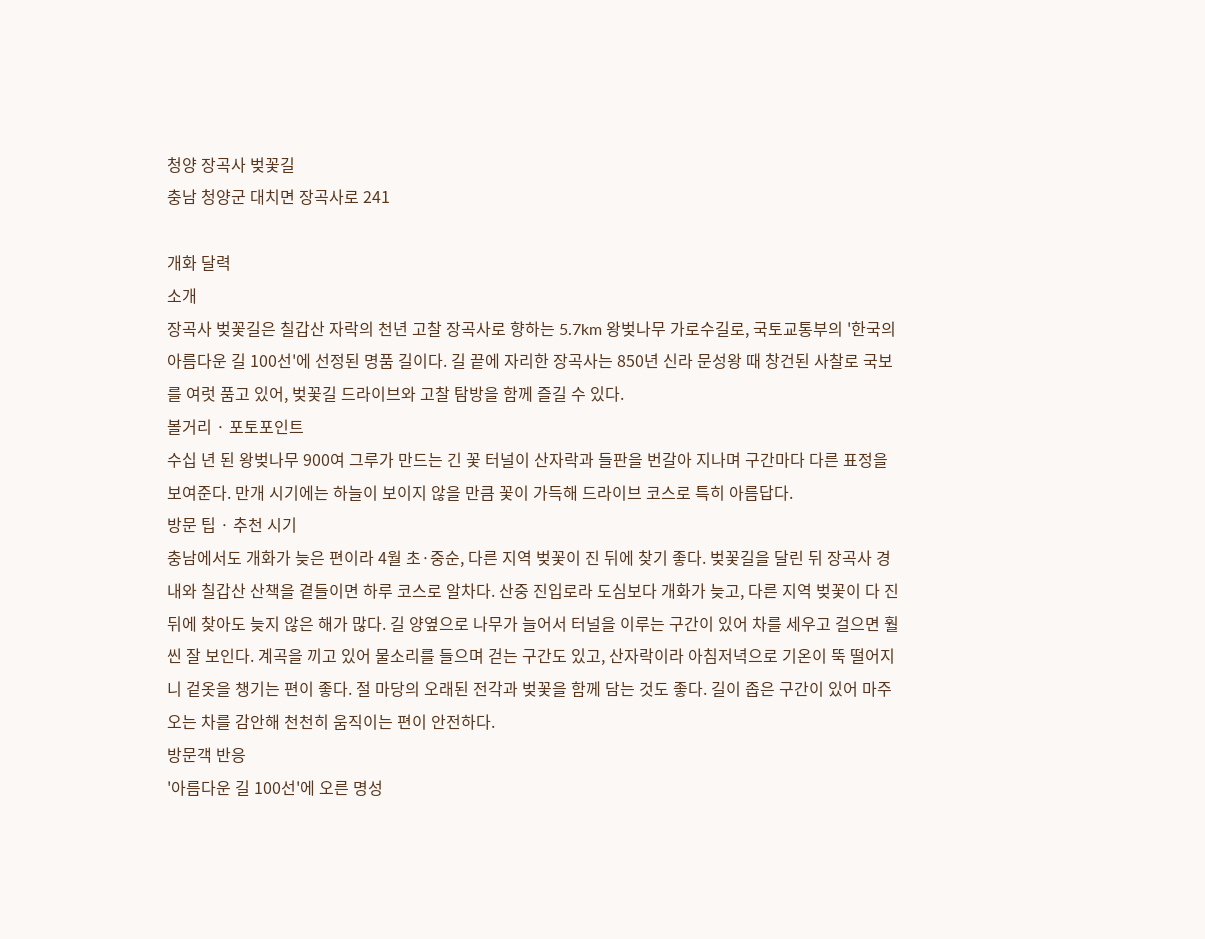청양 장곡사 벚꽃길
충남 청양군 대치면 장곡사로 241

개화 달력
소개
장곡사 벚꽃길은 칠갑산 자락의 천년 고찰 장곡사로 향하는 5.7km 왕벚나무 가로수길로, 국토교통부의 '한국의 아름다운 길 100선'에 선정된 명품 길이다. 길 끝에 자리한 장곡사는 850년 신라 문성왕 때 창건된 사찰로 국보를 여럿 품고 있어, 벚꽃길 드라이브와 고찰 탐방을 함께 즐길 수 있다.
볼거리 · 포토포인트
수십 년 된 왕벚나무 900여 그루가 만드는 긴 꽃 터널이 산자락과 들판을 번갈아 지나며 구간마다 다른 표정을 보여준다. 만개 시기에는 하늘이 보이지 않을 만큼 꽃이 가득해 드라이브 코스로 특히 아름답다.
방문 팁 · 추천 시기
충남에서도 개화가 늦은 편이라 4월 초·중순, 다른 지역 벚꽃이 진 뒤에 찾기 좋다. 벚꽃길을 달린 뒤 장곡사 경내와 칠갑산 산책을 곁들이면 하루 코스로 알차다. 산중 진입로라 도심보다 개화가 늦고, 다른 지역 벚꽃이 다 진 뒤에 찾아도 늦지 않은 해가 많다. 길 양옆으로 나무가 늘어서 터널을 이루는 구간이 있어 차를 세우고 걸으면 훨씬 잘 보인다. 계곡을 끼고 있어 물소리를 들으며 걷는 구간도 있고, 산자락이라 아침저녁으로 기온이 뚝 떨어지니 겉옷을 챙기는 편이 좋다. 절 마당의 오래된 전각과 벚꽃을 함께 담는 것도 좋다. 길이 좁은 구간이 있어 마주 오는 차를 감안해 천천히 움직이는 편이 안전하다.
방문객 반응
'아름다운 길 100선'에 오른 명성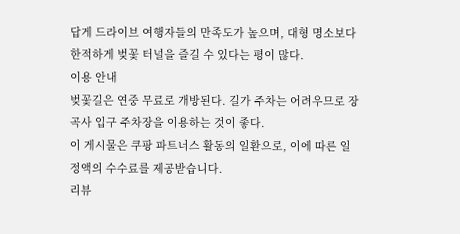답게 드라이브 여행자들의 만족도가 높으며, 대형 명소보다 한적하게 벚꽃 터널을 즐길 수 있다는 평이 많다.
이용 안내
벚꽃길은 연중 무료로 개방된다. 길가 주차는 어려우므로 장곡사 입구 주차장을 이용하는 것이 좋다.
이 게시물은 쿠팡 파트너스 활동의 일환으로, 이에 따른 일정액의 수수료를 제공받습니다.
리뷰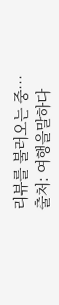리뷰를 불러오는 중…
출처: 여행을말하다